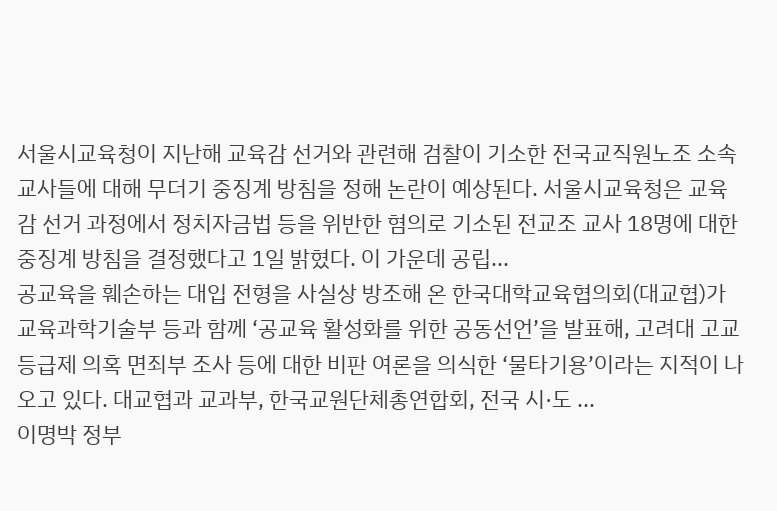서울시교육청이 지난해 교육감 선거와 관련해 검찰이 기소한 전국교직원노조 소속 교사들에 대해 무더기 중징계 방침을 정해 논란이 예상된다. 서울시교육청은 교육감 선거 과정에서 정치자금법 등을 위반한 혐의로 기소된 전교조 교사 18명에 대한 중징계 방침을 결정했다고 1일 밝혔다. 이 가운데 공립...
공교육을 훼손하는 대입 전형을 사실상 방조해 온 한국대학교육협의회(대교협)가 교육과학기술부 등과 함께 ‘공교육 활성화를 위한 공동선언’을 발표해, 고려대 고교등급제 의혹 면죄부 조사 등에 대한 비판 여론을 의식한 ‘물타기용’이라는 지적이 나오고 있다. 대교협과 교과부, 한국교원단체총연합회, 전국 시·도 ...
이명박 정부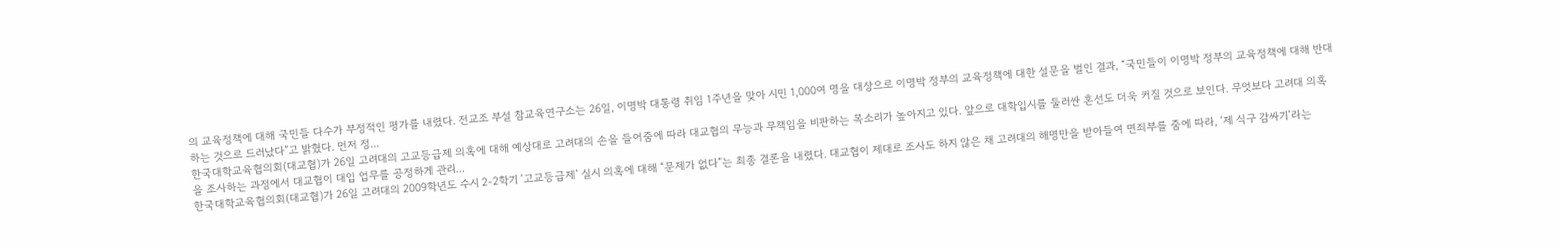의 교육정책에 대해 국민들 다수가 부정적인 평가를 내렸다. 전교조 부설 참교육연구소는 26일, 이명박 대통령 취임 1주년을 맞아 시민 1,000여 명을 대상으로 이명박 정부의 교육정책에 대한 설문을 벌인 결과, “국민들이 이명박 정부의 교육정책에 대해 반대하는 것으로 드러났다”고 밝혔다. 먼저 정...
한국대학교육협의회(대교협)가 26일 고려대의 고교등급제 의혹에 대해 예상대로 고려대의 손을 들어줌에 따라 대교협의 무능과 무책임을 비판하는 목소리가 높아지고 있다. 앞으로 대학입시를 둘러싼 혼선도 더욱 커질 것으로 보인다. 무엇보다 고려대 의혹을 조사하는 과정에서 대교협이 대입 업무를 공정하게 관리...
한국대학교육협의회(대교협)가 26일 고려대의 2009학년도 수시 2-2학기 ‘고교등급제’ 실시 의혹에 대해 “문제가 없다”는 최종 결론을 내렸다. 대교협이 제대로 조사도 하지 않은 채 고려대의 해명만을 받아들여 면죄부를 줌에 따라, ‘제 식구 감싸기’라는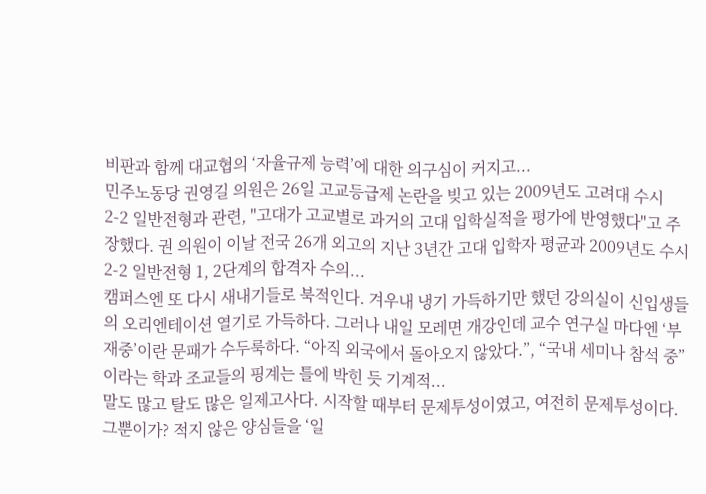비판과 함께 대교협의 ‘자율규제 능력’에 대한 의구심이 커지고...
민주노동당 권영길 의원은 26일 고교등급제 논란을 빚고 있는 2009년도 고려대 수시 2-2 일반전형과 관련, "고대가 고교별로 과거의 고대 입학실적을 평가에 반영했다"고 주장했다. 권 의원이 이날 전국 26개 외고의 지난 3년간 고대 입학자 평균과 2009년도 수시 2-2 일반전형 1, 2단계의 합격자 수의...
캠퍼스엔 또 다시 새내기들로 북적인다. 겨우내 냉기 가득하기만 했던 강의실이 신입생들의 오리엔테이션 열기로 가득하다. 그러나 내일 모레면 개강인데 교수 연구실 마다엔 ‘부재중’이란 문패가 수두룩하다. “아직 외국에서 돌아오지 않았다.”, “국내 세미나 참석 중”이라는 학과 조교들의 핑계는 틀에 박힌 듯 기계적...
말도 많고 탈도 많은 일제고사다. 시작할 때부터 문제투성이였고, 여전히 문제투성이다. 그뿐이가? 적지 않은 양심들을 ‘일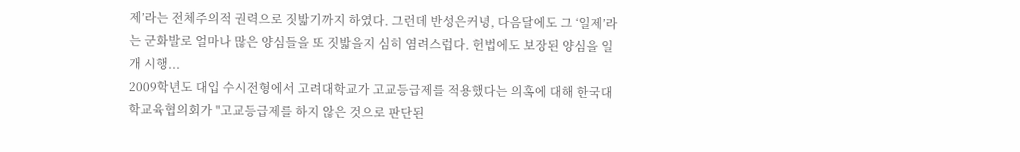제’라는 전체주의적 권력으로 짓밟기까지 하였다. 그런데 반성은커녕, 다음달에도 그 ‘일제’라는 군화발로 얼마나 많은 양심들을 또 짓밟을지 심히 염려스럽다. 헌법에도 보장된 양심을 일개 시행...
2009학년도 대입 수시전형에서 고려대학교가 고교등급제를 적용했다는 의혹에 대해 한국대학교육협의회가 "고교등급제를 하지 않은 것으로 판단된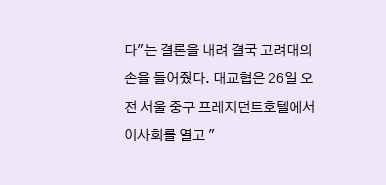다"는 결론을 내려 결국 고려대의 손을 들어줬다. 대교협은 26일 오전 서울 중구 프레지던트호텔에서 이사회를 열고 "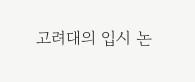고려대의 입시 논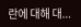란에 대해 대...